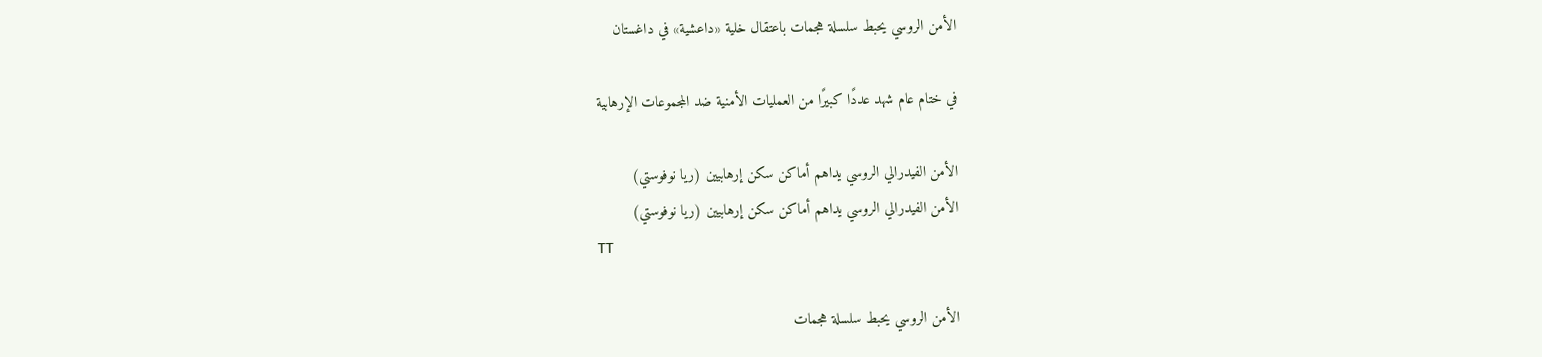الأمن الروسي يحبط سلسلة هجمات باعتقال خلية «داعشية» في داغستان

في ختام عام شهد عددًا كبيرًا من العمليات الأمنية ضد المجموعات الإرهابية

الأمن الفيدرالي الروسي يداهم أماكن سكن إرهابيين (ريا نوفوستي)
الأمن الفيدرالي الروسي يداهم أماكن سكن إرهابيين (ريا نوفوستي)
TT

الأمن الروسي يحبط سلسلة هجمات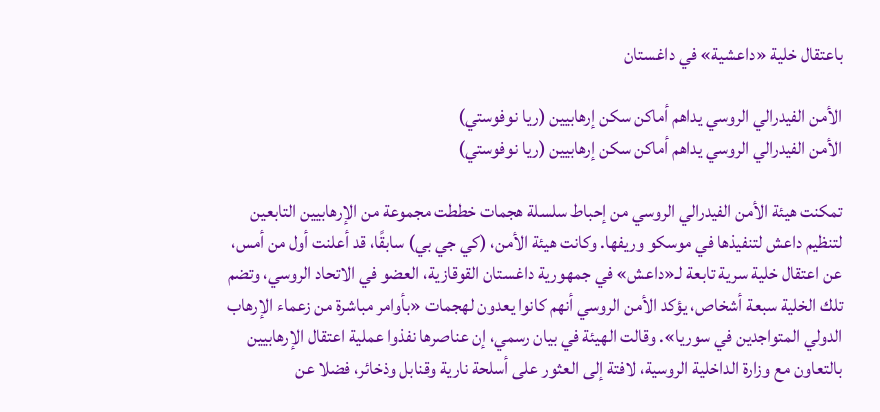باعتقال خلية «داعشية» في داغستان

الأمن الفيدرالي الروسي يداهم أماكن سكن إرهابيين (ريا نوفوستي)
الأمن الفيدرالي الروسي يداهم أماكن سكن إرهابيين (ريا نوفوستي)

تمكنت هيئة الأمن الفيدرالي الروسي من إحباط سلسلة هجمات خططت مجموعة من الإرهابيين التابعين لتنظيم داعش لتنفيذها في موسكو وريفها. وكانت هيئة الأمن، (كي جي بي) سابقًا، قد أعلنت أول من أمس، عن اعتقال خلية سرية تابعة لـ«داعش» في جمهورية داغستان القوقازية، العضو في الاتحاد الروسي، وتضم تلك الخلية سبعة أشخاص، يؤكد الأمن الروسي أنهم كانوا يعدون لهجمات «بأوامر مباشرة من زعماء الإرهاب الدولي المتواجدين في سوريا». وقالت الهيئة في بيان رسمي، إن عناصرها نفذوا عملية اعتقال الإرهابيين بالتعاون مع وزارة الداخلية الروسية، لافتة إلى العثور على أسلحة نارية وقنابل وذخائر، فضلا عن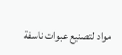مواد لتصنيع عبوات ناسفة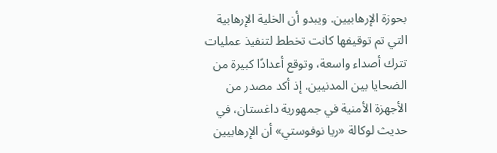بحوزة الإرهابيين. ويبدو أن الخلية الإرهابية التي تم توقيفها كانت تخطط لتنفيذ عمليات تترك أصداء واسعة، وتوقع أعدادًا كبيرة من الضحايا بين المدنيين. إذ أكد مصدر من الأجهزة الأمنية في جمهورية داغستان، في حديث لوكالة «ريا نوفوستي» أن الإرهابيين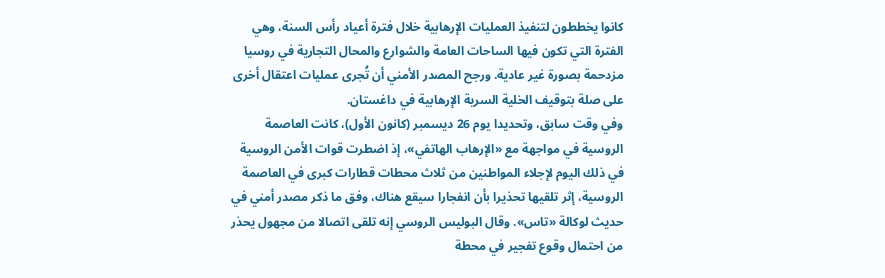كانوا يخططون لتنفيذ العمليات الإرهابية خلال فترة أعياد رأس السنة، وهي الفترة التي تكون فيها الساحات العامة والشوارع والمحال التجارية في روسيا مزدحمة بصورة غير عادية. ورجح المصدر الأمني أن تُجرى عمليات اعتقال أخرى على صلة بتوقيف الخلية السرية الإرهابية في داغستان.
وفي وقت سابق، وتحديدا يوم 26 ديسمبر (كانون الأول)، كانت العاصمة الروسية في مواجهة مع «الإرهاب الهاتفي»، إذ اضطرت قوات الأمن الروسية في ذلك اليوم لإجلاء المواطنين من ثلاث محطات قطارات كبرى في العاصمة الروسية، إثر تلقيها تحذيرا بأن انفجارا سيقع هناك، وفق ما ذكر مصدر أمني في حديث لوكالة «تاس». وقال البوليس الروسي إنه تلقى اتصالا من مجهول يحذر من احتمال وقوع تفجير في محطة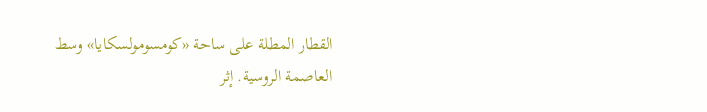القطار المطلة على ساحة «كومسومولسكايا» وسط العاصمة الروسية. إثر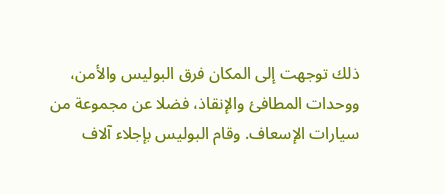ذلك توجهت إلى المكان فرق البوليس والأمن، ووحدات المطافئ والإنقاذ، فضلا عن مجموعة من سيارات الإسعاف. وقام البوليس بإجلاء آلاف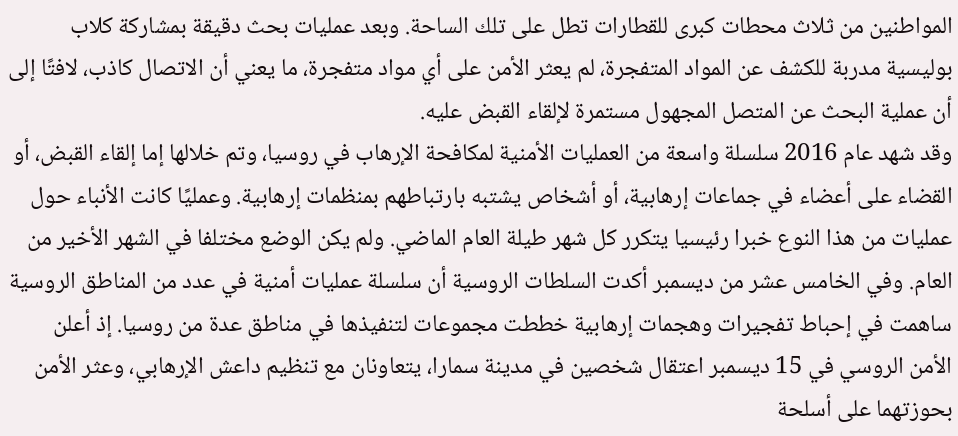المواطنين من ثلاث محطات كبرى للقطارات تطل على تلك الساحة. وبعد عمليات بحث دقيقة بمشاركة كلاب بوليسية مدربة للكشف عن المواد المتفجرة، لم يعثر الأمن على أي مواد متفجرة، ما يعني أن الاتصال كاذب، لافتًا إلى أن عملية البحث عن المتصل المجهول مستمرة لإلقاء القبض عليه.
وقد شهد عام 2016 سلسلة واسعة من العمليات الأمنية لمكافحة الإرهاب في روسيا، وتم خلالها إما إلقاء القبض، أو القضاء على أعضاء في جماعات إرهابية، أو أشخاص يشتبه بارتباطهم بمنظمات إرهابية. وعمليًا كانت الأنباء حول عمليات من هذا النوع خبرا رئيسيا يتكرر كل شهر طيلة العام الماضي. ولم يكن الوضع مختلفا في الشهر الأخير من العام. وفي الخامس عشر من ديسمبر أكدت السلطات الروسية أن سلسلة عمليات أمنية في عدد من المناطق الروسية ساهمت في إحباط تفجيرات وهجمات إرهابية خططت مجموعات لتنفيذها في مناطق عدة من روسيا. إذ أعلن الأمن الروسي في 15 ديسمبر اعتقال شخصين في مدينة سمارا، يتعاونان مع تنظيم داعش الإرهابي، وعثر الأمن بحوزتهما على أسلحة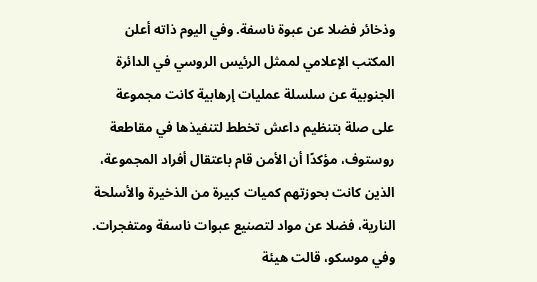وذخائر فضلا عن عبوة ناسفة. وفي اليوم ذاته أعلن المكتب الإعلامي لممثل الرئيس الروسي في الدائرة الجنوبية عن سلسلة عمليات إرهابية كانت مجموعة على صلة بتنظيم داعش تخطط لتنفيذها في مقاطعة روستوف، مؤكدًا أن الأمن قام باعتقال أفراد المجموعة، الذين كانت بحوزتهم كميات كبيرة من الذخيرة والأسلحة النارية، فضلا عن مواد لتصنيع عبوات ناسفة ومتفجرات.
وفي موسكو، قالت هيئة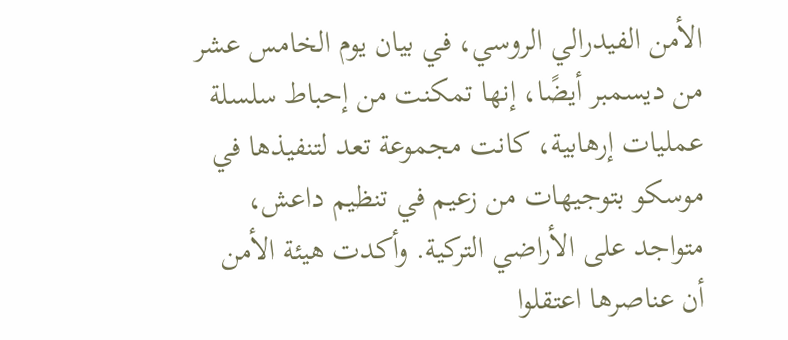الأمن الفيدرالي الروسي، في بيان يوم الخامس عشر من ديسمبر أيضًا، إنها تمكنت من إحباط سلسلة عمليات إرهابية، كانت مجموعة تعد لتنفيذها في موسكو بتوجيهات من زعيم في تنظيم داعش، متواجد على الأراضي التركية. وأكدت هيئة الأمن أن عناصرها اعتقلوا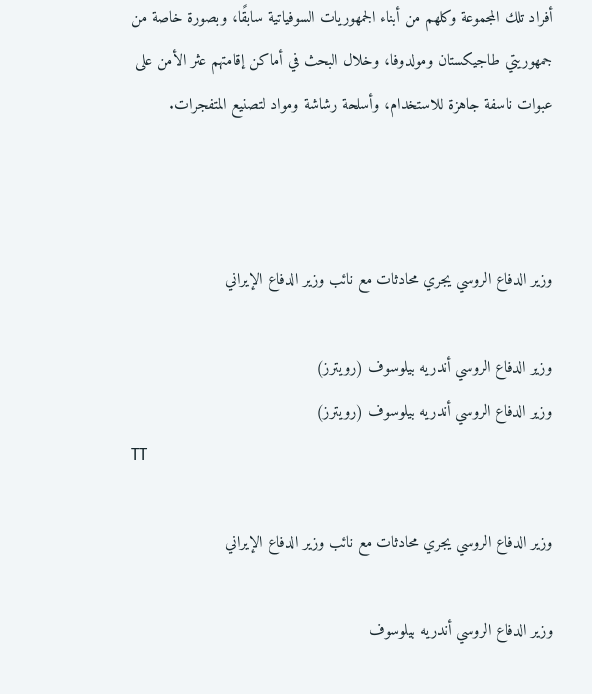أفراد تلك المجموعة وكلهم من أبناء الجمهوريات السوفياتية سابقًا، وبصورة خاصة من جمهوريتي طاجيكستان ومولدوفا، وخلال البحث في أماكن إقامتهم عثر الأمن على عبوات ناسفة جاهزة للاستخدام، وأسلحة رشاشة ومواد لتصنيع المتفجرات.



وزير الدفاع الروسي يجري محادثات مع نائب وزير الدفاع الإيراني

وزير الدفاع الروسي أندريه بيلوسوف (رويترز)
وزير الدفاع الروسي أندريه بيلوسوف (رويترز)
TT

وزير الدفاع الروسي يجري محادثات مع نائب وزير الدفاع الإيراني

وزير الدفاع الروسي أندريه بيلوسوف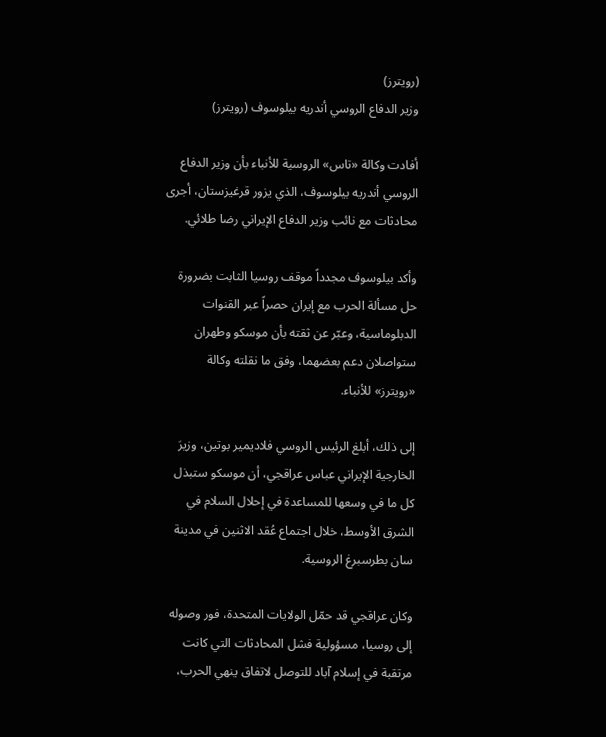(رويترز)
وزير الدفاع الروسي أندريه بيلوسوف (رويترز)

أفادت وكالة «تاس» الروسية للأنباء بأن وزير الدفاع الروسي أندريه بيلوسوف، الذي يزور قرغيزستان، أجرى محادثات مع نائب وزير الدفاع الإيراني رضا طلائي.

وأكد بيلوسوف مجدداً موقف روسيا الثابت بضرورة حل مسألة الحرب مع إيران حصراً عبر القنوات الدبلوماسية، وعبّر عن ثقته بأن موسكو وطهران ستواصلان دعم بعضهما، وفق ما نقلته وكالة «رويترز» للأنباء.

إلى ذلك، أبلغ الرئيس الروسي فلاديمير بوتين، وزيرَ الخارجية الإيراني عباس عراقجي، أن موسكو ستبذل كل ما في وسعها للمساعدة في إحلال السلام في الشرق الأوسط، خلال اجتماع عُقد الاثنين في مدينة سان بطرسبرغ الروسية.

وكان عراقجي قد حمّل الولايات المتحدة، فور وصوله إلى روسيا، مسؤولية فشل المحادثات التي كانت مرتقبة في إسلام آباد للتوصل لاتفاق ينهي الحرب،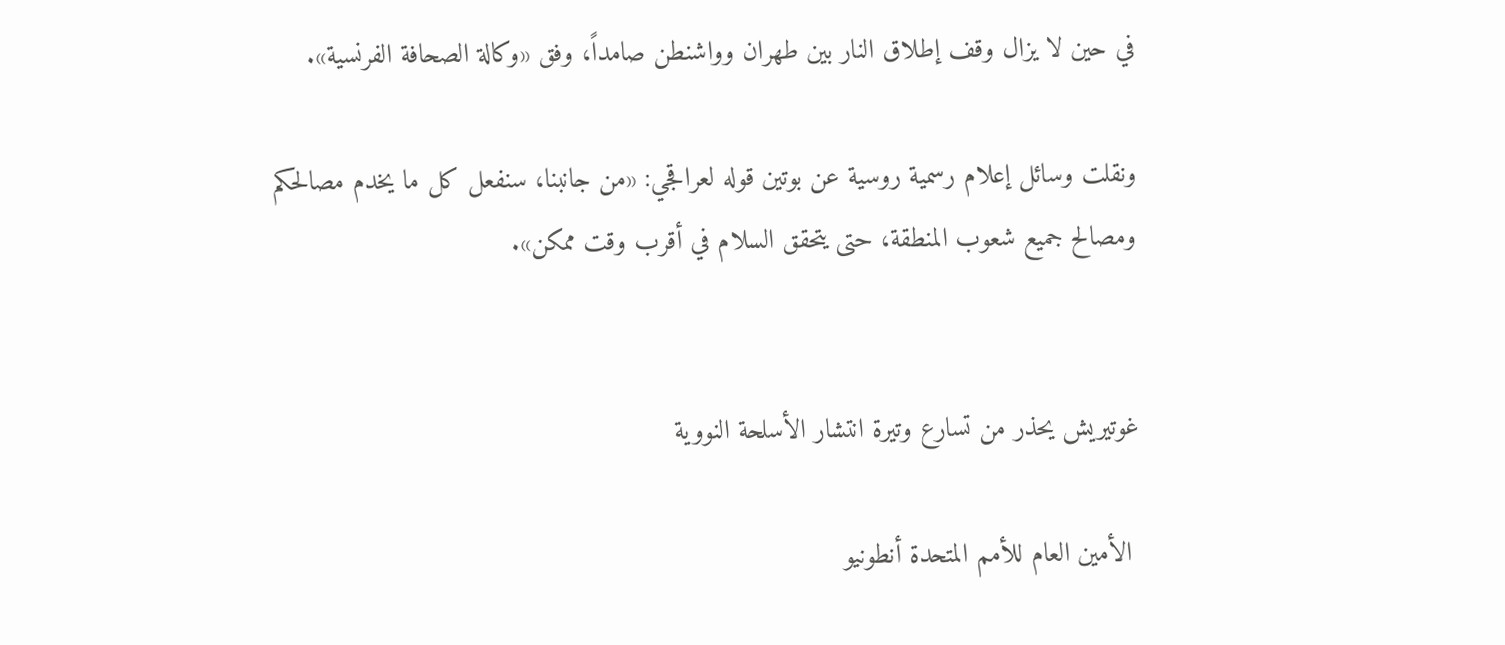في حين لا يزال وقف إطلاق النار بين طهران وواشنطن صامداً، وفق «وكالة الصحافة الفرنسية».

ونقلت وسائل إعلام رسمية روسية عن بوتين قوله لعراقجي: «من جانبنا، سنفعل كل ما يخدم مصالحكم ومصالح جميع شعوب المنطقة، حتى يتحقق السلام في أقرب وقت ممكن».


غوتيريش يحذر من تسارع وتيرة انتشار الأسلحة النووية

 الأمين العام للأمم المتحدة أنطونيو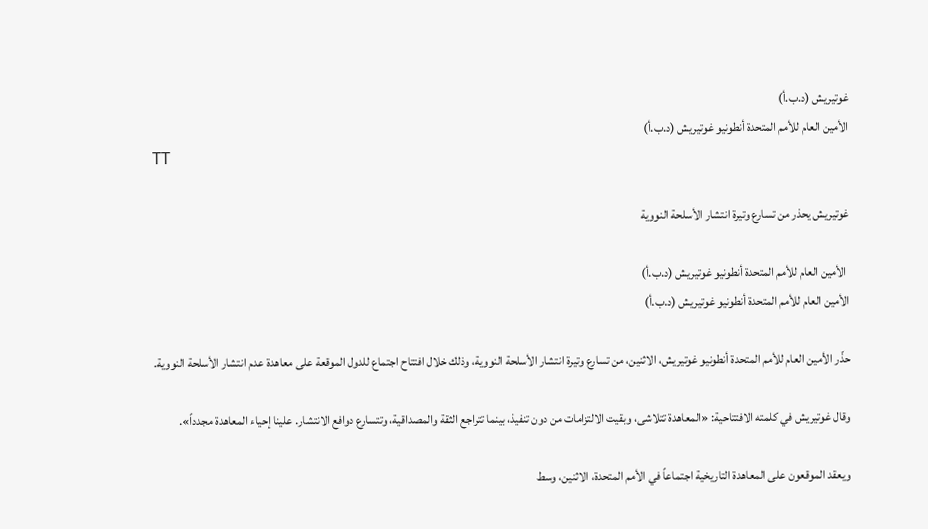غوتيريش (د.ب.أ)
الأمين العام للأمم المتحدة أنطونيو غوتيريش (د.ب.أ)
TT

غوتيريش يحذر من تسارع وتيرة انتشار الأسلحة النووية

 الأمين العام للأمم المتحدة أنطونيو غوتيريش (د.ب.أ)
الأمين العام للأمم المتحدة أنطونيو غوتيريش (د.ب.أ)

حذّر الأمين العام للأمم المتحدة أنطونيو غوتيريش، الاثنين، من تسارع وتيرة انتشار الأسلحة النووية، وذلك خلال افتتاح اجتماع للدول الموقعة على معاهدة عدم انتشار الأسلحة النووية.

وقال غوتيريش في كلمته الافتتاحية: «المعاهدة تتلاشى، وبقيت الالتزامات من دون تنفيذ، بينما تتراجع الثقة والمصداقية، وتتسارع دوافع الانتشار. علينا إحياء المعاهدة مجدداً».

ويعقد الموقعون على المعاهدة التاريخية اجتماعاً في الأمم المتحدة، الاثنين، وسط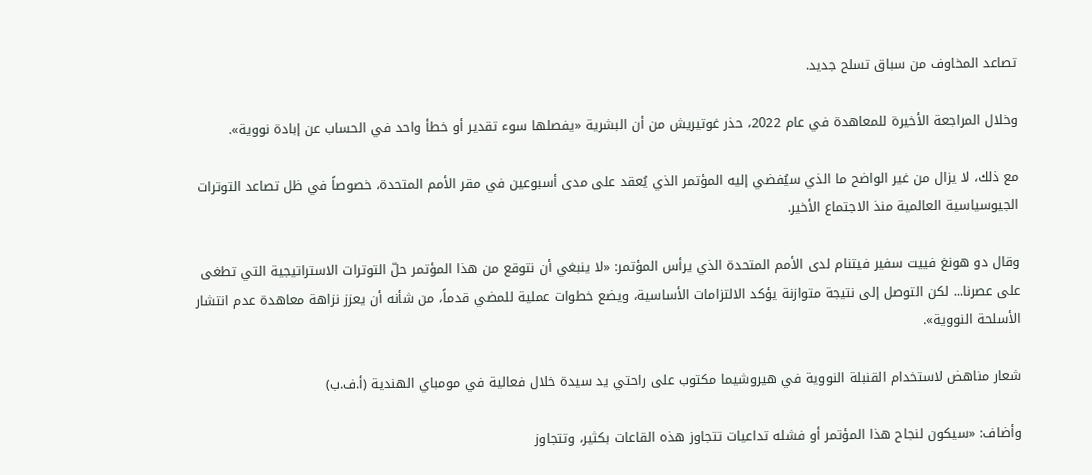تصاعد المخاوف من سباق تسلح جديد.

وخلال المراجعة الأخيرة للمعاهدة في عام 2022، حذر غوتيريش من أن البشرية «يفصلها سوء تقدير أو خطأ واحد في الحساب عن إبادة نووية».

مع ذلك، لا يزال من غير الواضح ما الذي سيُفضي إليه المؤتمر الذي يُعقد على مدى أسبوعين في مقر الأمم المتحدة، خصوصاً في ظل تصاعد التوترات الجيوسياسية العالمية منذ الاجتماع الأخير.

وقال دو هونغ فييت سفير فيتنام لدى الأمم المتحدة الذي يرأس المؤتمر: «لا ينبغي أن نتوقع من هذا المؤتمر حلّ التوترات الاستراتيجية التي تطغى على عصرنا... لكن التوصل إلى نتيجة متوازنة يؤكد الالتزامات الأساسية، ويضع خطوات عملية للمضي قدماً، من شأنه أن يعزز نزاهة معاهدة عدم انتشار الأسلحة النووية».

شعار مناهض لاستخدام القنبلة النووية في هيروشيما مكتوب على راحتي يد سيدة خلال فعالية في مومباي الهندية (أ.ف.ب)

وأضاف: «سيكون لنجاح هذا المؤتمر أو فشله تداعيات تتجاوز هذه القاعات بكثير، وتتجاوز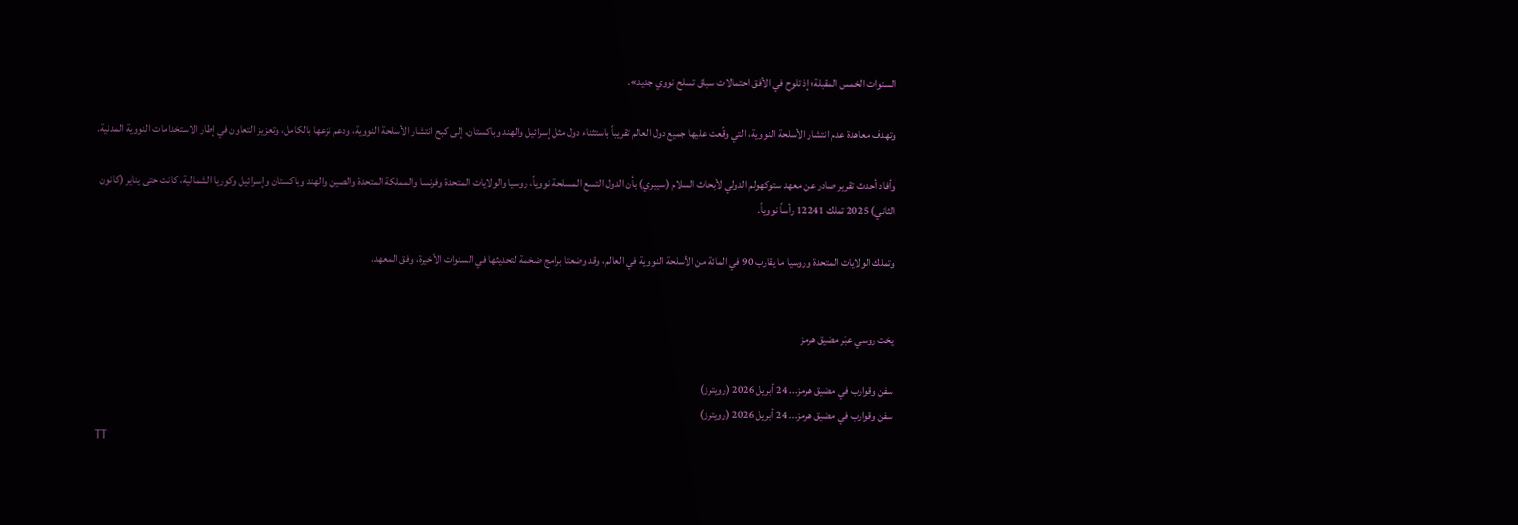السنوات الخمس المقبلة؛ إذ تلوح في الأفق احتمالات سباق تسلح نووي جديد».

وتهدف معاهدة عدم انتشار الأسلحة النووية، التي وقّعت عليها جميع دول العالم تقريباً باستثناء دول مثل إسرائيل والهند وباكستان، إلى كبح انتشار الأسلحة النووية، ودعم نزعها بالكامل، وتعزيز التعاون في إطار الاستخدامات النووية المدنية.

وأفاد أحدث تقرير صادر عن معهد ستوكهولم الدولي لأبحاث السلام (سيبري) بأن الدول التسع المسلحة نووياً، روسيا والولايات المتحدة وفرنسا والمملكة المتحدة والصين والهند وباكستان وإسرائيل وكوريا الشمالية، كانت حتى يناير (كانون الثاني) 2025 تملك 12241 رأساً نووياً.

وتملك الولايات المتحدة وروسيا ما يقارب 90 في المائة من الأسلحة النووية في العالم، وقد وضعتا برامج ضخمة لتحديثها في السنوات الأخيرة، وفق المعهد.


يخت روسي عبَر مضيق هرمز

سفن وقوارب في مضيق هرمز... 24 أبريل 2026 (رويترز)
سفن وقوارب في مضيق هرمز... 24 أبريل 2026 (رويترز)
TT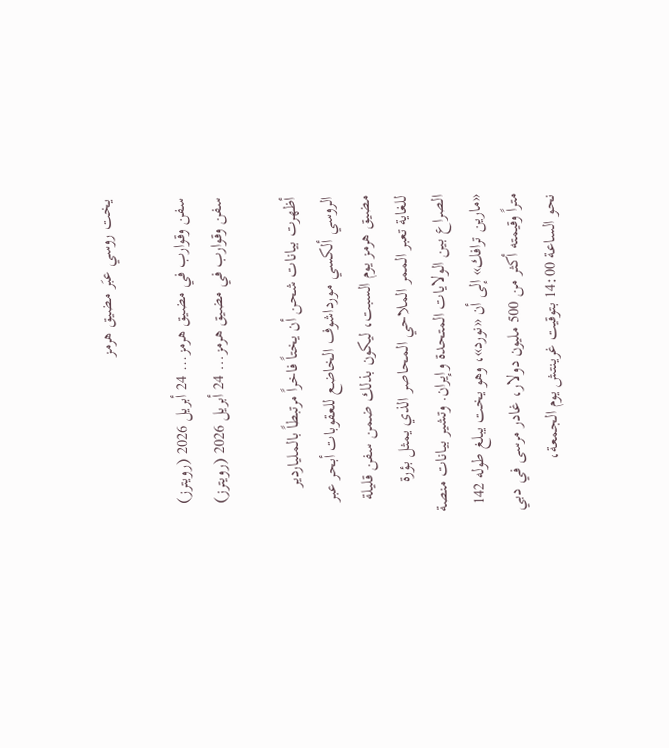يخت روسي عبَر مضيق هرمز

سفن وقوارب في مضيق هرمز... 24 أبريل 2026 (رويترز)
سفن وقوارب في مضيق هرمز... 24 أبريل 2026 (رويترز)

أظهرت بيانات شحن أن يختاً فاخراً مرتبطاً بالملياردير الروسي ألكسي مورداشوف الخاضع للعقوبات أبحر عبر مضيق هرمز يوم السبت، ليكون بذلك ضمن سفن قليلة للغاية تعبر الممر الملاحي المحاصر الذي يمثل بؤرة الصراع بين الولايات المتحدة وإيران. وتشير بيانات منصة «مارين ترافك» إلى أن «نورد»، وهو يخت يبلغ طوله 142 متراً وقيمته أكثر من 500 مليون دولار، غادر مرسى في دبي نحو الساعة 14:00 بتوقيت غرينتش يوم الجمعة،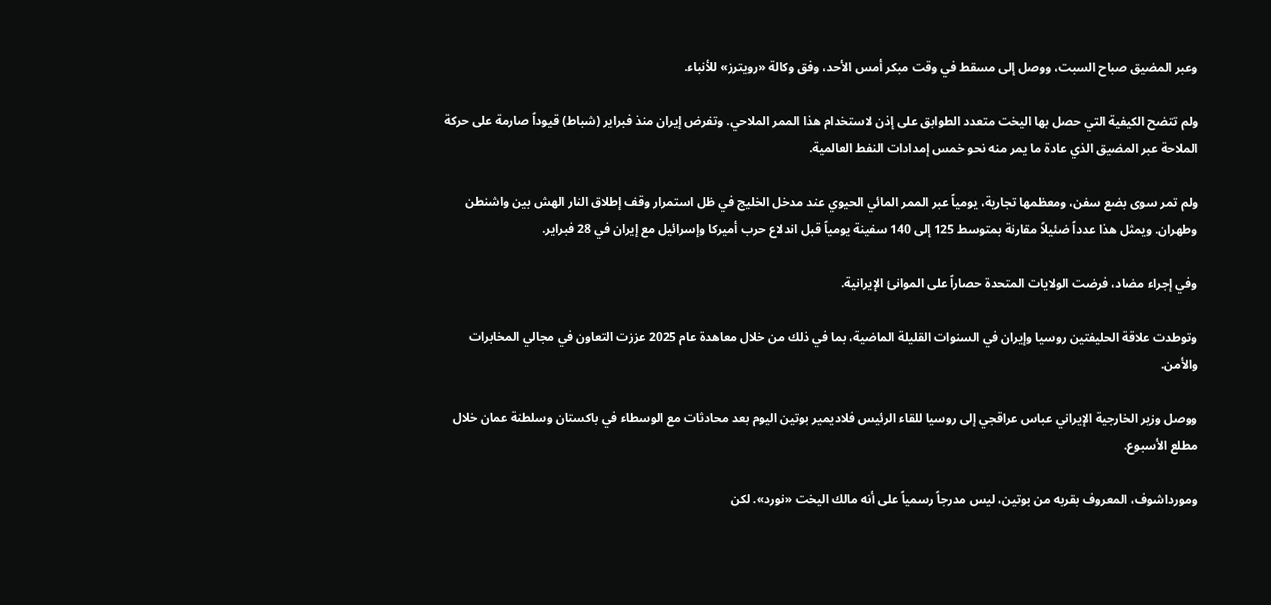وعبر المضيق صباح السبت، ووصل إلى مسقط في وقت مبكر أمس الأحد، وفق وكالة «رويترز» للأنباء.

ولم تتضح الكيفية التي حصل بها اليخت متعدد الطوابق على إذن لاستخدام هذا الممر الملاحي. وتفرض إيران منذ فبراير (شباط) قيوداً صارمة على حركة الملاحة عبر المضيق الذي عادة ما يمر منه نحو خمس إمدادات النفط العالمية.

ولم تمر سوى بضع سفن، ومعظمها تجارية، يومياً عبر الممر المائي الحيوي عند مدخل الخليج في ظل استمرار وقف إطلاق النار الهش بين واشنطن وطهران. ويمثل هذا عدداً ضئيلاً مقارنة بمتوسط 125 إلى 140 سفينة يومياً قبل اندلاع حرب أميركا وإسرائيل مع إيران في 28 فبراير.

وفي إجراء مضاد، فرضت الولايات المتحدة حصاراً على الموانئ الإيرانية.

وتوطدت علاقة الحليفتين روسيا وإيران في السنوات القليلة الماضية، بما في ذلك من خلال معاهدة عام 2025 عززت التعاون في مجالي المخابرات والأمن.

ووصل وزير الخارجية الإيراني عباس عراقجي إلى روسيا للقاء الرئيس فلاديمير بوتين اليوم بعد محادثات مع الوسطاء في باكستان وسلطنة عمان خلال مطلع الأسبوع.

ومورداشوف، المعروف بقربه من بوتين، ليس مدرجاً رسمياً على أنه مالك اليخت «نورد». لكن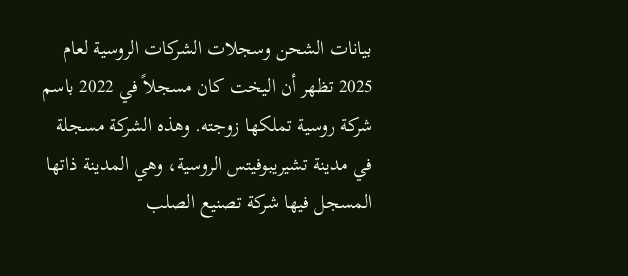بيانات الشحن وسجلات الشركات الروسية لعام 2025 تظهر أن اليخت كان مسجلاً في 2022 باسم شركة روسية تملكها زوجته. وهذه الشركة مسجلة في مدينة تشيريبوفيتس الروسية، وهي المدينة ذاتها المسجل فيها شركة تصنيع الصلب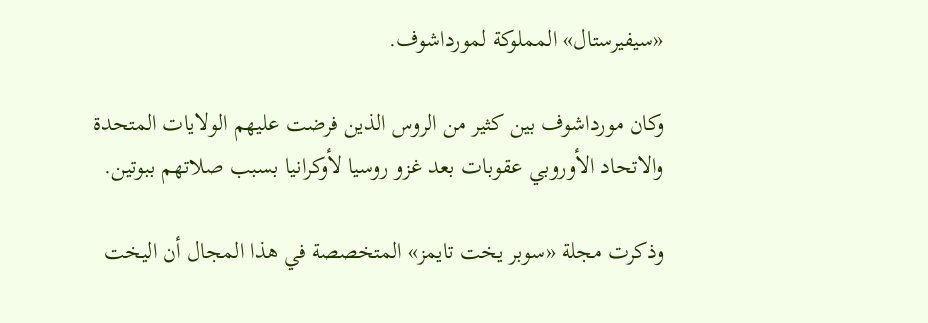«سيفيرستال» المملوكة لمورداشوف.

وكان مورداشوف بين كثير من الروس الذين فرضت عليهم الولايات المتحدة والاتحاد الأوروبي عقوبات بعد غزو روسيا لأوكرانيا بسبب صلاتهم ببوتين.

وذكرت مجلة «سوبر يخت تايمز» المتخصصة في هذا المجال أن اليخت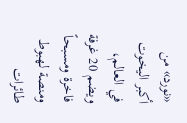«نورد» من أكبر اليخوت في العالم، ويضم 20 غرفة فاخرة ومسبحاً ومنصة لهبوط طائرات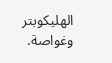الهليكوبتر وغواصة.